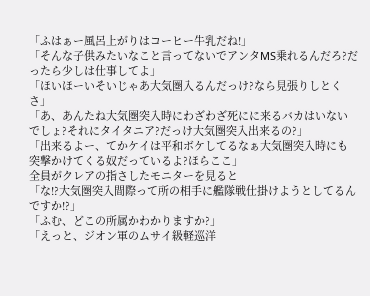「ふはぁー風呂上がりはコーヒー牛乳だね!」
「そんな子供みたいなこと言ってないでアンタMS乗れるんだろ?だったら少しは仕事してよ」
「ほいほーいそいじゃあ大気圏入るんだっけ?なら見張りしとくさ」
「あ、あんたね大気圏突入時にわざわざ死にに来るバカはいないでしょ?それにタイタニア?だっけ大気圏突入出来るの?」
「出来るよー、てかケイは平和ボケしてるなぁ大気圏突入時にも突撃かけてくる奴だっているよ?ほらここ」
全員がクレアの指さしたモニターを見ると
「な!?大気圏突入間際って所の相手に艦隊戦仕掛けようとしてるんですか!?」
「ふむ、どこの所属かわかりますか?」
「えっと、ジオン軍のムサイ級軽巡洋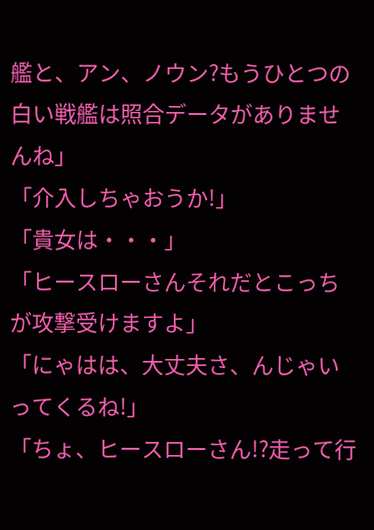艦と、アン、ノウン?もうひとつの白い戦艦は照合データがありませんね」
「介入しちゃおうか!」
「貴女は・・・」
「ヒースローさんそれだとこっちが攻撃受けますよ」
「にゃはは、大丈夫さ、んじゃいってくるね!」
「ちょ、ヒースローさん!?走って行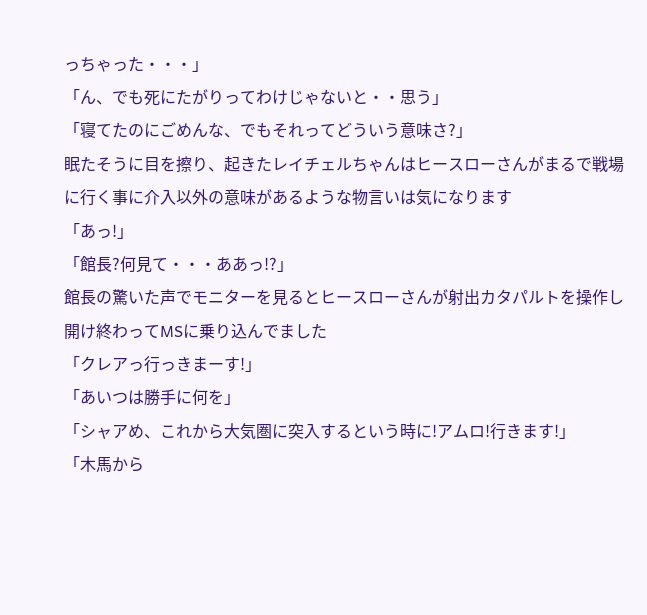っちゃった・・・」
「ん、でも死にたがりってわけじゃないと・・思う」
「寝てたのにごめんな、でもそれってどういう意味さ?」
眠たそうに目を擦り、起きたレイチェルちゃんはヒースローさんがまるで戦場に行く事に介入以外の意味があるような物言いは気になります
「あっ!」
「館長?何見て・・・ああっ!?」
館長の驚いた声でモニターを見るとヒースローさんが射出カタパルトを操作し開け終わってMSに乗り込んでました
「クレアっ行っきまーす!」
「あいつは勝手に何を」
「シャアめ、これから大気圏に突入するという時に!アムロ!行きます!」
「木馬から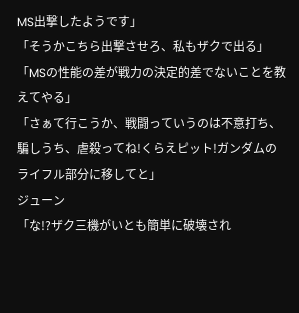MS出撃したようです」
「そうかこちら出撃させろ、私もザクで出る」
「MSの性能の差が戦力の決定的差でないことを教えてやる」
「さぁて行こうか、戦闘っていうのは不意打ち、騙しうち、虐殺ってね!くらえピット!ガンダムのライフル部分に移してと」
ジューン
「な!?ザク三機がいとも簡単に破壊され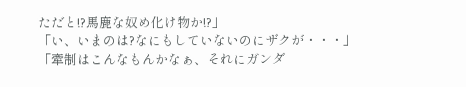ただと!?馬鹿な奴め化け物か!?」
「い、いまのは?なにもしていないのにザクが・・・」
「牽制はこんなもんかなぁ、それにガンダ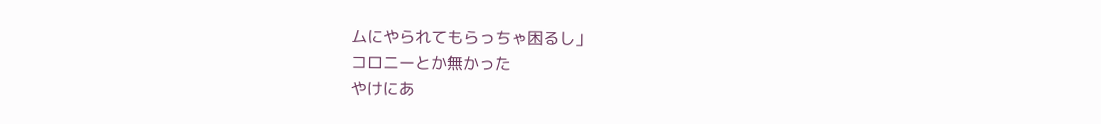ムにやられてもらっちゃ困るし」
コロニーとか無かった
やけにあ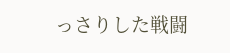っさりした戦闘